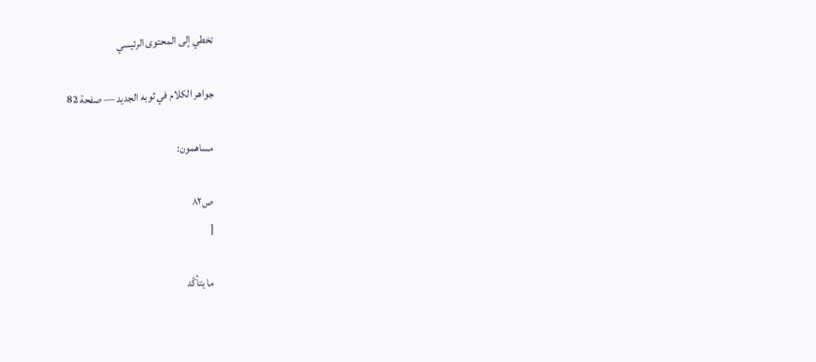تخطي إلى المحتوى الرئيسي

جواهر الكلام في ثوبه الجديد — صفحة 82

مساهمون:

ص٨٢
[

ما يتأكّد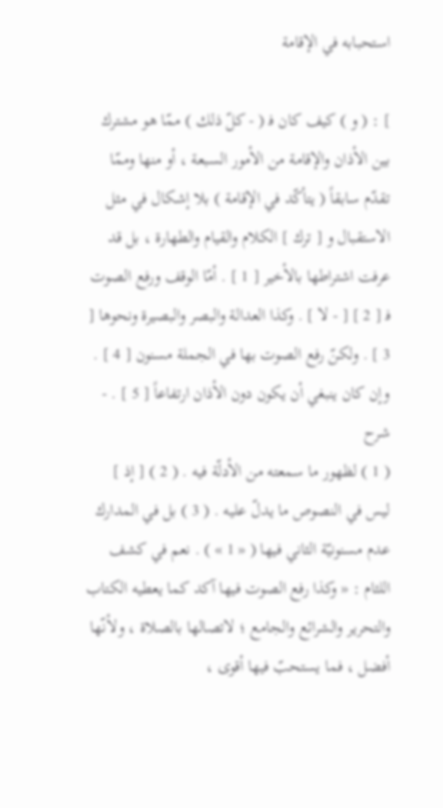استحبابه في الإقامة

] : ( و ) كيف كان ف‍ ( - كلّ ذلك ) ممّا هو مشترك بين الأذان والإقامة من الأمور السبعة ، أو منها وممّا تقدّم سابقاً ( يتأكّد في الإقامة ) بلا إشكال في مثل الاستقبال و [ ترك ] الكلام والقيام والطهارة ، بل قد عرفت اشتراطها بالأخير [ 1 ] . أمّا الوقف ورفع الصوت ف‍ [ 2 ] [ - لا ] . وكذا العدالة والبصر والبصيرة ونحوها [ 3 ] . ولكنّ رفع الصوت بها في الجملة مسنون [ 4 ] . وإن كان ينبغي أن يكون دون الأذان ارتفاعاً [ 5 ] . -
شرح
( 1 ) لظهور ما سمعته من الأدلّة فيه . ( 2 ) [ إذ ] ليس في النصوص ما يدلّ عليه . ( 3 ) بل في المدارك عدم مسنونيّة الثاني فيها ( « 1 » ) . نعم في كشف اللثام : « وكذا رفع الصوت فيها آكد كما يعطيه الكتاب والتحرير والشرائع والجامع ؛ لاتصالها بالصلاة ، ولأنّها أفضل ، فما يستحبّ فيها أقوى ،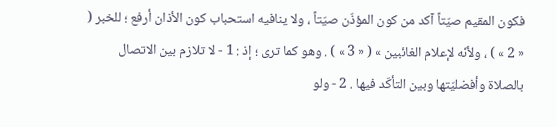فكون المقيم صيّتاً آكد من كون المؤذّن صيّتاً ، ولا ينافيه استحباب كون الأذان أرفع ؛ للخبر ( « 2 » ) ، ولأنّه لإعلام الغائبين » ( « 3 » ) . وهو كما ترى ؛ إذ : 1 - لا تلازم بين الاتصال بالصلاة وأفضليّتها وبين التأكّد فيها . 2 - ولو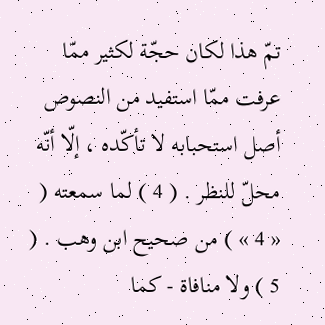تمّ هذا لكان حجّة لكثير ممّا عرفت ممّا استفيد من النصوص أصل استحبابه لا تأكّده ، إلّا أنّه محلّ للنظر . ( 4 ) لما سمعته ( « 4 » ) من صحيح ابن وهب . ( 5 ) ولا منافاة - كما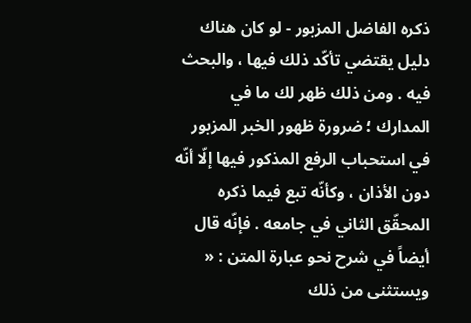ذكره الفاضل المزبور - لو كان هناك دليل يقتضي تأكّد ذلك فيها ، والبحث فيه . ومن ذلك ظهر لك ما في المدارك ؛ ضرورة ظهور الخبر المزبور في استحباب الرفع المذكور فيها إلّا أنّه دون الأذان ، وكأنّه تبع فيما ذكره المحقّق الثاني في جامعه . فإنّه قال أيضاً في شرح نحو عبارة المتن : « ويستثنى من ذلك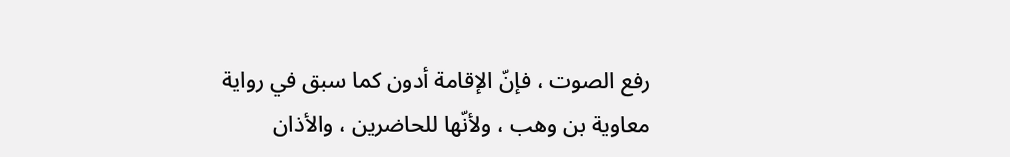رفع الصوت ، فإنّ الإقامة أدون كما سبق في رواية معاوية بن وهب ، ولأنّها للحاضرين ، والأذان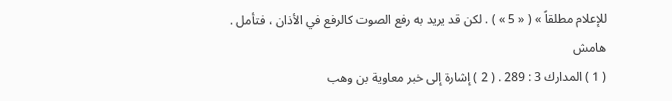للإعلام مطلقاً » ( « 5 » ) . لكن قد يريد به رفع الصوت كالرفع في الأذان ، فتأمل .
هامش
( 1 ) المدارك 3 : 289 . ( 2 ) إشارة إلى خبر معاوية بن وهب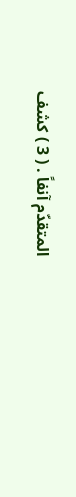المتقدّم آنفاً . ( 3 ) كشف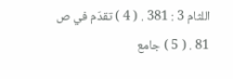اللثام 3 : 381 . ( 4 ) تقدّم في ص 81 . ( 5 ) جامع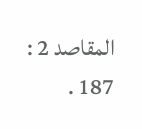المقاصد 2 : 187 .